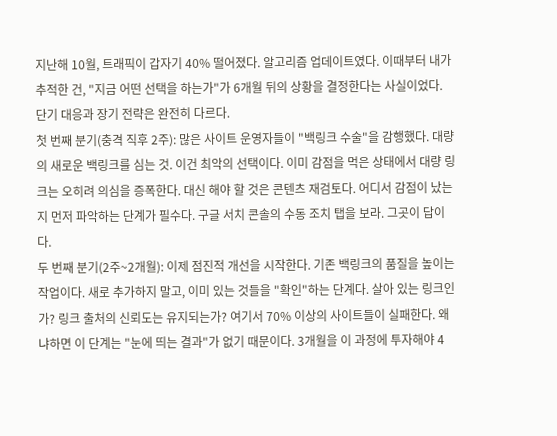지난해 10월, 트래픽이 갑자기 40% 떨어졌다. 알고리즘 업데이트였다. 이때부터 내가 추적한 건, "지금 어떤 선택을 하는가"가 6개월 뒤의 상황을 결정한다는 사실이었다. 단기 대응과 장기 전략은 완전히 다르다.
첫 번째 분기(충격 직후 2주): 많은 사이트 운영자들이 "백링크 수술"을 감행했다. 대량의 새로운 백링크를 심는 것. 이건 최악의 선택이다. 이미 감점을 먹은 상태에서 대량 링크는 오히려 의심을 증폭한다. 대신 해야 할 것은 콘텐츠 재검토다. 어디서 감점이 났는지 먼저 파악하는 단계가 필수다. 구글 서치 콘솔의 수동 조치 탭을 보라. 그곳이 답이다.
두 번째 분기(2주~2개월): 이제 점진적 개선을 시작한다. 기존 백링크의 품질을 높이는 작업이다. 새로 추가하지 말고, 이미 있는 것들을 "확인"하는 단계다. 살아 있는 링크인가? 링크 출처의 신뢰도는 유지되는가? 여기서 70% 이상의 사이트들이 실패한다. 왜냐하면 이 단계는 "눈에 띄는 결과"가 없기 때문이다. 3개월을 이 과정에 투자해야 4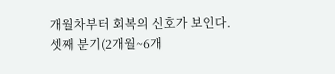개월차부터 회복의 신호가 보인다.
셋째 분기(2개월~6개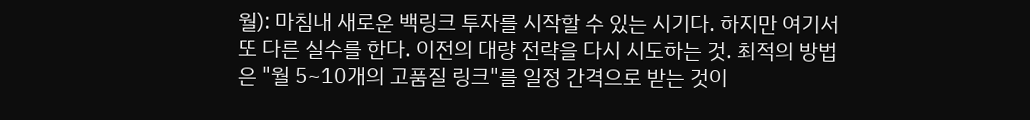월): 마침내 새로운 백링크 투자를 시작할 수 있는 시기다. 하지만 여기서 또 다른 실수를 한다. 이전의 대량 전략을 다시 시도하는 것. 최적의 방법은 "월 5~10개의 고품질 링크"를 일정 간격으로 받는 것이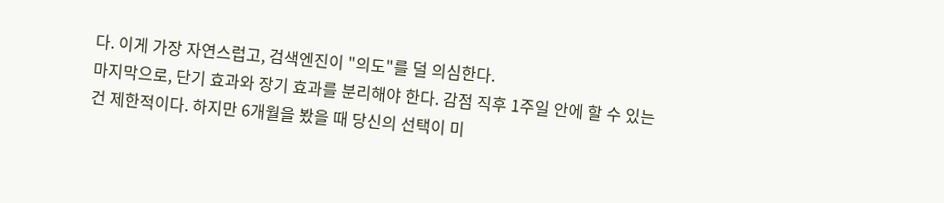다. 이게 가장 자연스럽고, 검색엔진이 "의도"를 덜 의심한다.
마지막으로, 단기 효과와 장기 효과를 분리해야 한다. 감점 직후 1주일 안에 할 수 있는 건 제한적이다. 하지만 6개월을 봤을 때 당신의 선택이 미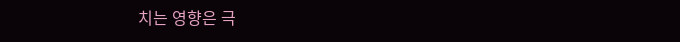치는 영향은 극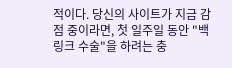적이다. 당신의 사이트가 지금 감점 중이라면, 첫 일주일 동안 "백링크 수술"을 하려는 충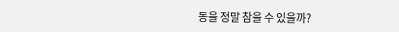동을 정말 참을 수 있을까?